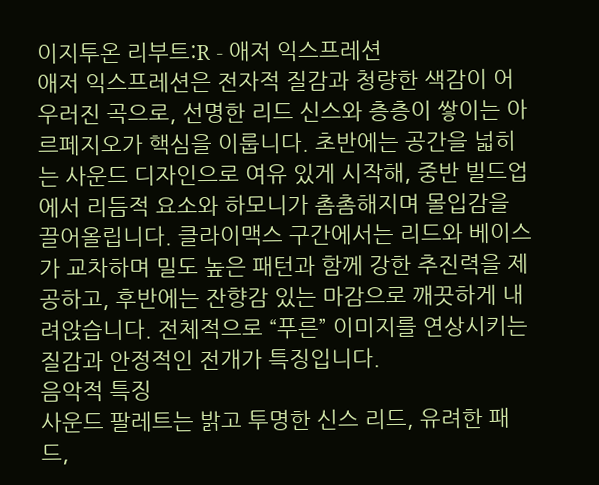이지투온 리부트:R - 애저 익스프레션
애저 익스프레션은 전자적 질감과 청량한 색감이 어우러진 곡으로, 선명한 리드 신스와 층층이 쌓이는 아르페지오가 핵심을 이룹니다. 초반에는 공간을 넓히는 사운드 디자인으로 여유 있게 시작해, 중반 빌드업에서 리듬적 요소와 하모니가 촘촘해지며 몰입감을 끌어올립니다. 클라이맥스 구간에서는 리드와 베이스가 교차하며 밀도 높은 패턴과 함께 강한 추진력을 제공하고, 후반에는 잔향감 있는 마감으로 깨끗하게 내려앉습니다. 전체적으로 “푸른” 이미지를 연상시키는 질감과 안정적인 전개가 특징입니다.
음악적 특징
사운드 팔레트는 밝고 투명한 신스 리드, 유려한 패드,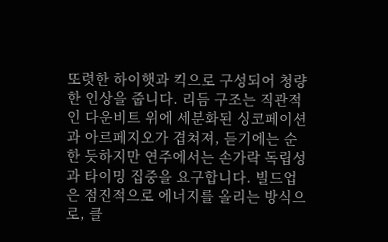또렷한 하이햇과 킥으로 구성되어 청량한 인상을 줍니다. 리듬 구조는 직관적인 다운비트 위에 세분화된 싱코페이션과 아르페지오가 겹쳐져, 듣기에는 순한 듯하지만 연주에서는 손가락 독립성과 타이밍 집중을 요구합니다. 빌드업은 점진적으로 에너지를 올리는 방식으로, 클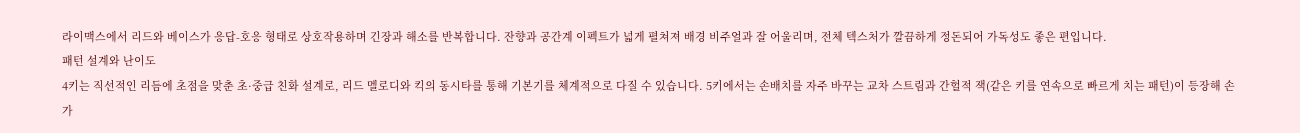라이맥스에서 리드와 베이스가 응답-호응 형태로 상호작용하며 긴장과 해소를 반복합니다. 잔향과 공간계 이펙트가 넓게 펼쳐져 배경 비주얼과 잘 어울리며, 전체 텍스처가 깔끔하게 정돈되어 가독성도 좋은 편입니다.
패턴 설계와 난이도
4키는 직선적인 리듬에 초점을 맞춘 초·중급 친화 설계로, 리드 멜로디와 킥의 동시타를 통해 기본기를 체계적으로 다질 수 있습니다. 5키에서는 손배치를 자주 바꾸는 교차 스트림과 간헐적 잭(같은 키를 연속으로 빠르게 치는 패턴)이 등장해 손가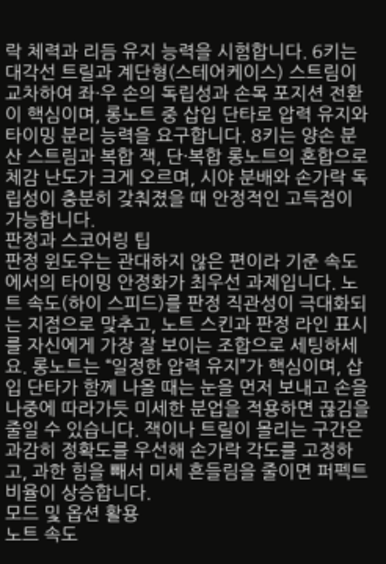락 체력과 리듬 유지 능력을 시험합니다. 6키는 대각선 트릴과 계단형(스테어케이스) 스트림이 교차하여 좌·우 손의 독립성과 손목 포지션 전환이 핵심이며, 롱노트 중 삽입 단타로 압력 유지와 타이밍 분리 능력을 요구합니다. 8키는 양손 분산 스트림과 복합 잭, 단·복합 롱노트의 혼합으로 체감 난도가 크게 오르며, 시야 분배와 손가락 독립성이 충분히 갖춰졌을 때 안정적인 고득점이 가능합니다.
판정과 스코어링 팁
판정 윈도우는 관대하지 않은 편이라 기준 속도에서의 타이밍 안정화가 최우선 과제입니다. 노트 속도(하이 스피드)를 판정 직관성이 극대화되는 지점으로 맞추고, 노트 스킨과 판정 라인 표시를 자신에게 가장 잘 보이는 조합으로 세팅하세요. 롱노트는 “일정한 압력 유지”가 핵심이며, 삽입 단타가 함께 나올 때는 눈을 먼저 보내고 손을 나중에 따라가듯 미세한 분업을 적용하면 끊김을 줄일 수 있습니다. 잭이나 트릴이 몰리는 구간은 과감히 정확도를 우선해 손가락 각도를 고정하고, 과한 힘을 빼서 미세 흔들림을 줄이면 퍼펙트 비율이 상승합니다.
모드 및 옵션 활용
노트 속도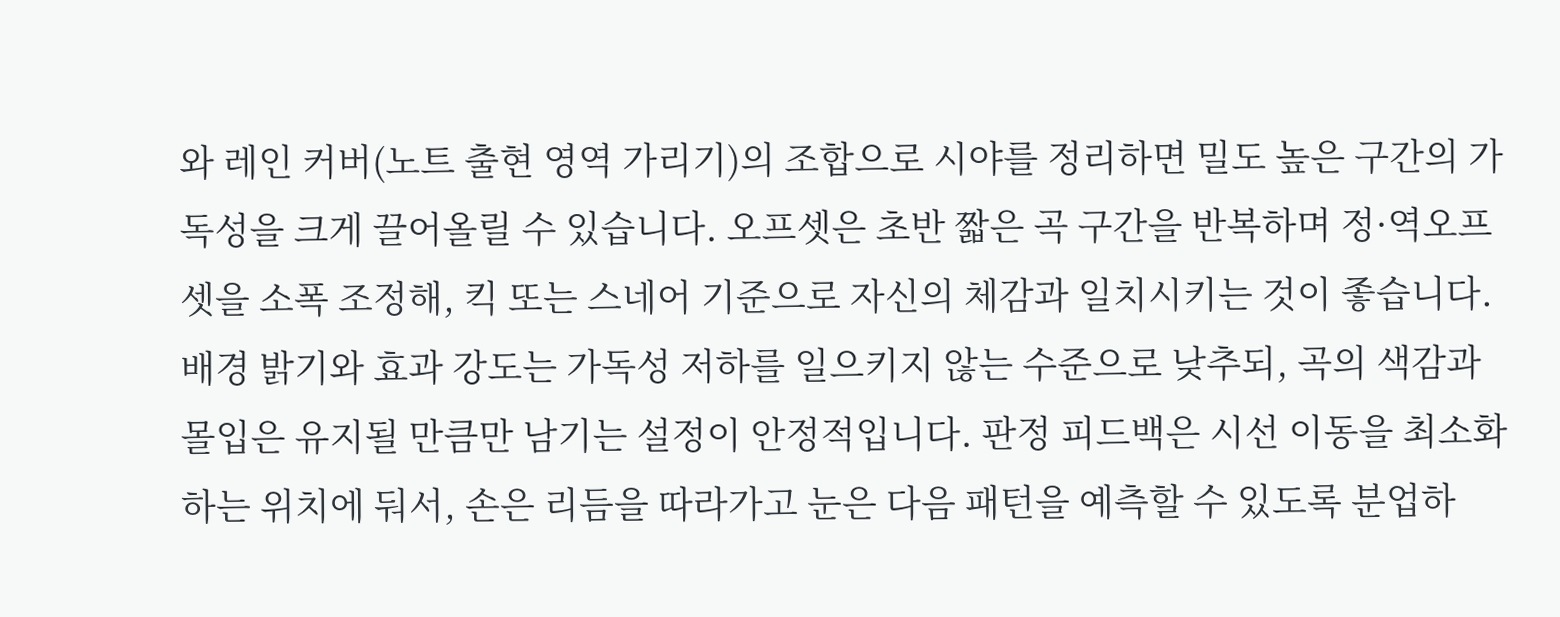와 레인 커버(노트 출현 영역 가리기)의 조합으로 시야를 정리하면 밀도 높은 구간의 가독성을 크게 끌어올릴 수 있습니다. 오프셋은 초반 짧은 곡 구간을 반복하며 정·역오프셋을 소폭 조정해, 킥 또는 스네어 기준으로 자신의 체감과 일치시키는 것이 좋습니다. 배경 밝기와 효과 강도는 가독성 저하를 일으키지 않는 수준으로 낮추되, 곡의 색감과 몰입은 유지될 만큼만 남기는 설정이 안정적입니다. 판정 피드백은 시선 이동을 최소화하는 위치에 둬서, 손은 리듬을 따라가고 눈은 다음 패턴을 예측할 수 있도록 분업하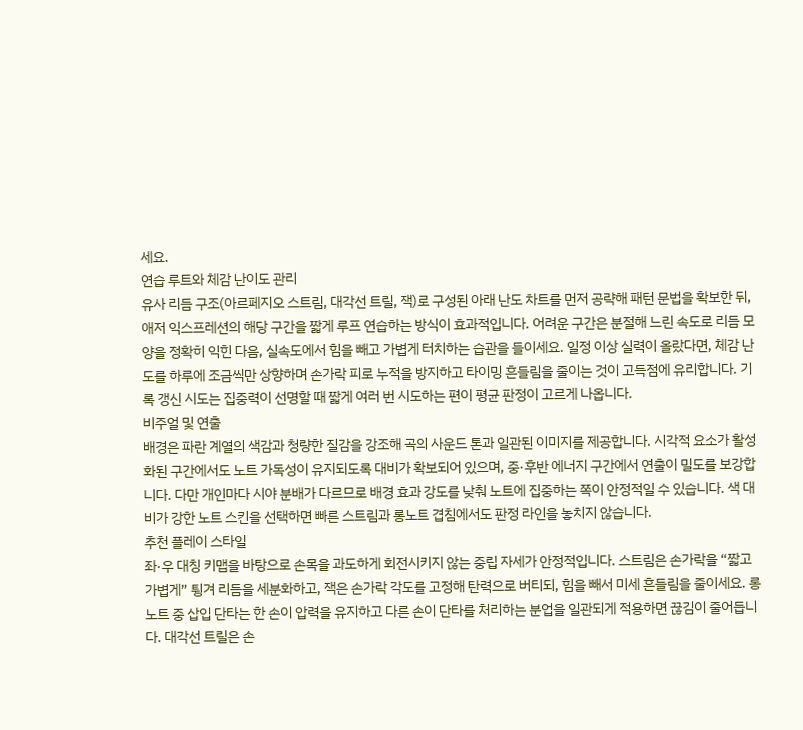세요.
연습 루트와 체감 난이도 관리
유사 리듬 구조(아르페지오 스트림, 대각선 트릴, 잭)로 구성된 아래 난도 차트를 먼저 공략해 패턴 문법을 확보한 뒤, 애저 익스프레션의 해당 구간을 짧게 루프 연습하는 방식이 효과적입니다. 어려운 구간은 분절해 느린 속도로 리듬 모양을 정확히 익힌 다음, 실속도에서 힘을 빼고 가볍게 터치하는 습관을 들이세요. 일정 이상 실력이 올랐다면, 체감 난도를 하루에 조금씩만 상향하며 손가락 피로 누적을 방지하고 타이밍 흔들림을 줄이는 것이 고득점에 유리합니다. 기록 갱신 시도는 집중력이 선명할 때 짧게 여러 번 시도하는 편이 평균 판정이 고르게 나옵니다.
비주얼 및 연출
배경은 파란 계열의 색감과 청량한 질감을 강조해 곡의 사운드 톤과 일관된 이미지를 제공합니다. 시각적 요소가 활성화된 구간에서도 노트 가독성이 유지되도록 대비가 확보되어 있으며, 중·후반 에너지 구간에서 연출이 밀도를 보강합니다. 다만 개인마다 시야 분배가 다르므로 배경 효과 강도를 낮춰 노트에 집중하는 쪽이 안정적일 수 있습니다. 색 대비가 강한 노트 스킨을 선택하면 빠른 스트림과 롱노트 겹침에서도 판정 라인을 놓치지 않습니다.
추천 플레이 스타일
좌·우 대칭 키맵을 바탕으로 손목을 과도하게 회전시키지 않는 중립 자세가 안정적입니다. 스트림은 손가락을 “짧고 가볍게” 튕겨 리듬을 세분화하고, 잭은 손가락 각도를 고정해 탄력으로 버티되, 힘을 빼서 미세 흔들림을 줄이세요. 롱노트 중 삽입 단타는 한 손이 압력을 유지하고 다른 손이 단타를 처리하는 분업을 일관되게 적용하면 끊김이 줄어듭니다. 대각선 트릴은 손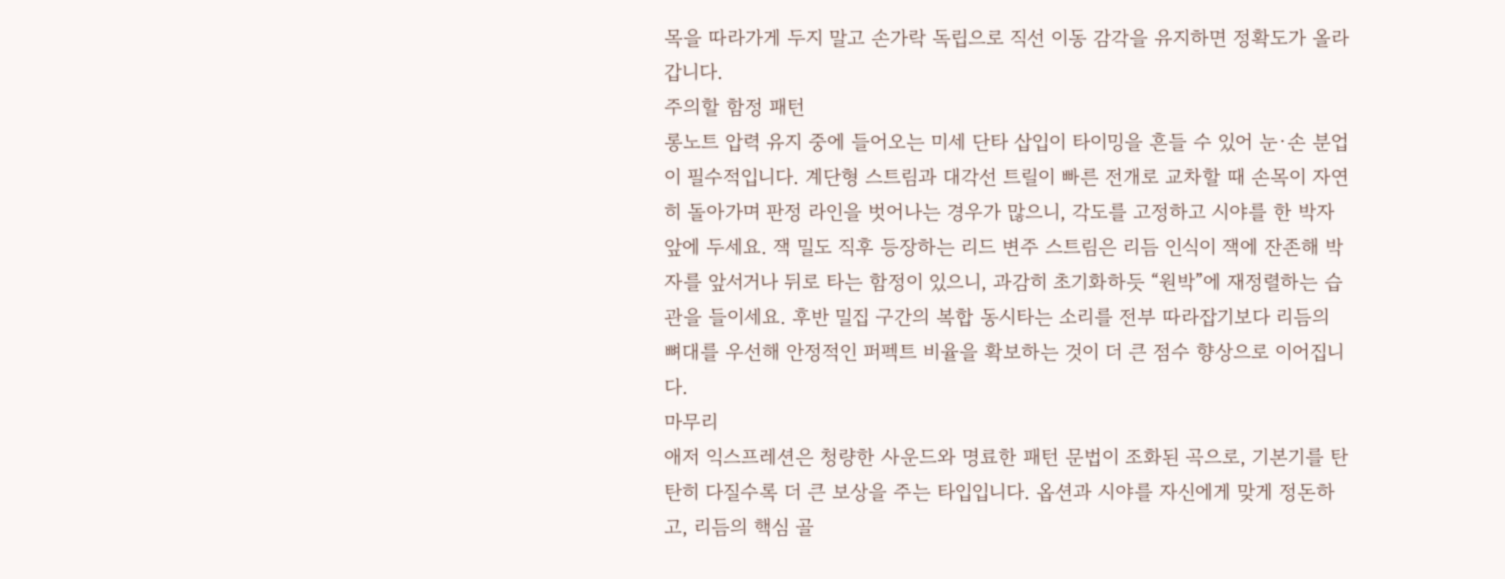목을 따라가게 두지 말고 손가락 독립으로 직선 이동 감각을 유지하면 정확도가 올라갑니다.
주의할 함정 패턴
롱노트 압력 유지 중에 들어오는 미세 단타 삽입이 타이밍을 흔들 수 있어 눈·손 분업이 필수적입니다. 계단형 스트림과 대각선 트릴이 빠른 전개로 교차할 때 손목이 자연히 돌아가며 판정 라인을 벗어나는 경우가 많으니, 각도를 고정하고 시야를 한 박자 앞에 두세요. 잭 밀도 직후 등장하는 리드 변주 스트림은 리듬 인식이 잭에 잔존해 박자를 앞서거나 뒤로 타는 함정이 있으니, 과감히 초기화하듯 “원박”에 재정렬하는 습관을 들이세요. 후반 밀집 구간의 복합 동시타는 소리를 전부 따라잡기보다 리듬의 뼈대를 우선해 안정적인 퍼펙트 비율을 확보하는 것이 더 큰 점수 향상으로 이어집니다.
마무리
애저 익스프레션은 청량한 사운드와 명료한 패턴 문법이 조화된 곡으로, 기본기를 탄탄히 다질수록 더 큰 보상을 주는 타입입니다. 옵션과 시야를 자신에게 맞게 정돈하고, 리듬의 핵심 골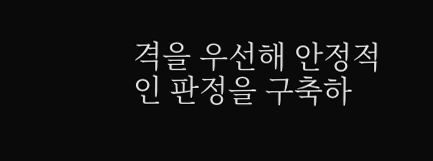격을 우선해 안정적인 판정을 구축하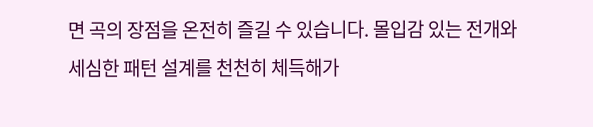면 곡의 장점을 온전히 즐길 수 있습니다. 몰입감 있는 전개와 세심한 패턴 설계를 천천히 체득해가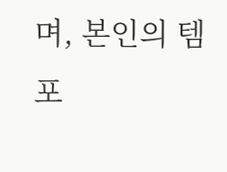며, 본인의 템포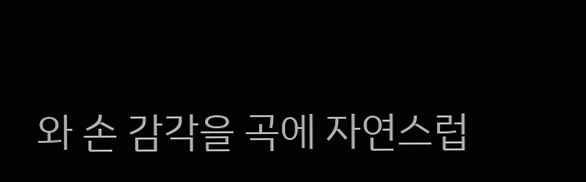와 손 감각을 곡에 자연스럽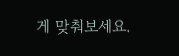게 맞춰보세요.